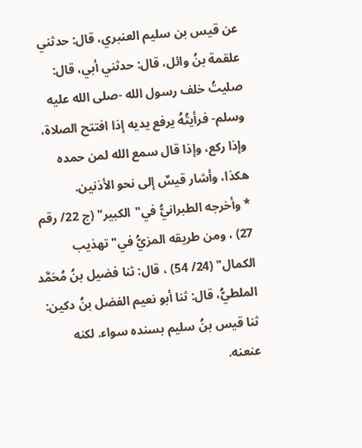عن قيس بن سليم العنبري، قال: حدثني علقمة بنُ وائل، قال: حدثني أبي، قال: صليتُ خلف رسول الله -صلى الله عليه وسلم- فرأيتُهُ يرفع يديه إذا افتتح الصلاة، وإذا ركع، وإذا قال سمع الله لمن حمده هكذا، وأشار قيسٌ إلى نحو الأذنين.
* وأخرجه الطبرانيُّ في"الكبير" (ج 22/ رقم 27) ، ومن طريقه المزيُّ في"تهذيب الكمال" (24/ 54) ، قال: ثنا فضيل بنُ مُحَمَّد الملطيُّ، قال: ثنا أبو نعيم الفضل بنُ دكين: ثنا قيس بنُ سليم بسنده سواء. لكنه عنعنه.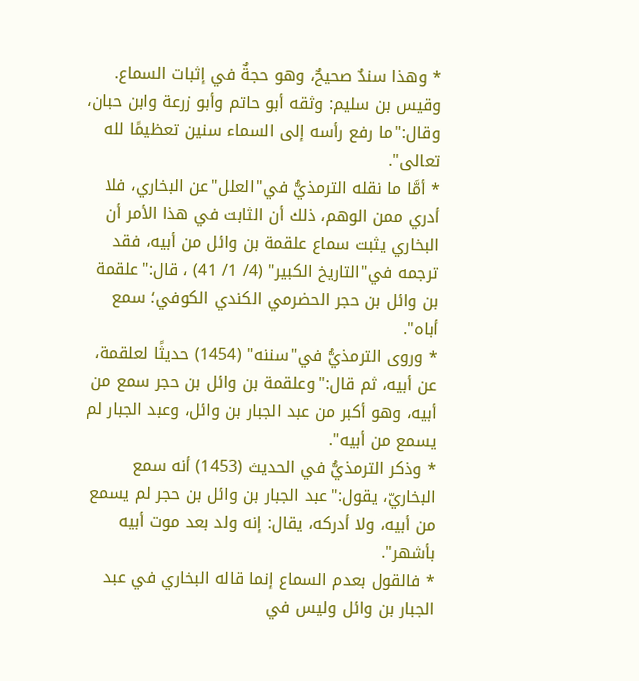* وهذا سندٌ صحيحٌ، وهو حجةٌ في إثبات السماع. وقيس بن سليم: وثقه أبو حاتم وأبو زرعة وابن حبان، وقال:"ما رفع رأسه إلى السماء سنين تعظيمًا لله تعالى".
* أمَّا ما نقله الترمذيُّ في"العلل"عن البخاري، فلا أدري ممن الوهم، ذلك أن الثابت في هذا الأمر أن البخاري يثبت سماع علقمة بن وائل من أبيه، فقد ترجمه في"التاريخ الكبير" (4/ 1/ 41) ، قال:"علقمة بن وائل بن حجر الحضرمي الكندي الكوفي؛ سمع أباه".
* وروى الترمذيُّ في"سننه" (1454) حديثًا لعلقمة، عن أبيه، ثم قال:"وعلقمة بن وائل بن حجر سمع من أبيه، وهو أكبر من عبد الجبار بن وائل، وعبد الجبار لم يسمع من أبيه".
* وذكر الترمذيُّ في الحديث (1453) أنه سمع البخاريّ، يقول:"عبد الجبار بن وائل بن حجر لم يسمع من أبيه، ولا أدركه، يقال: إنه ولد بعد موت أبيه بأشهر".
* فالقول بعدم السماع إنما قاله البخاري في عبد الجبار بن وائل وليس في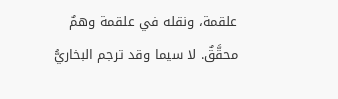علقمة، ونقله في علقمة وهمٌ محقَّقٌ. لا سيما وقد ترجم البخاريُّ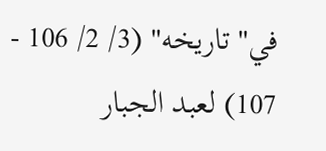في"تاريخه" (3/ 2/ 106 - 107) لعبد الجبار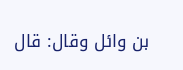بن وائل وقال: قال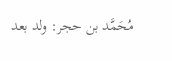مُحَمَّد بن حجر: ولد بعد